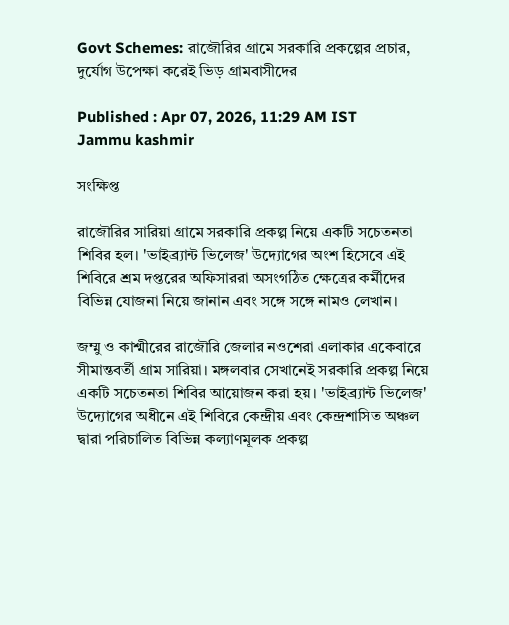Govt Schemes: রাজৌরির গ্রামে সরকারি প্রকল্পের প্রচার, দুর্যোগ উপেক্ষা করেই ভিড় গ্রামবাসীদের

Published : Apr 07, 2026, 11:29 AM IST
Jammu kashmir

সংক্ষিপ্ত

রাজৌরির সারিয়া গ্রামে সরকারি প্রকল্প নিয়ে একটি সচেতনতা শিবির হল। 'ভাইব্র্যান্ট ভিলেজ' উদ্যোগের অংশ হিসেবে এই শিবিরে শ্রম দপ্তরের অফিসাররা অসংগঠিত ক্ষেত্রের কর্মীদের বিভিন্ন যোজনা নিয়ে জানান এবং সঙ্গে সঙ্গে নামও লেখান।

জম্মু ও কাশ্মীরের রাজৌরি জেলার নওশেরা এলাকার একেবারে সীমান্তবর্তী গ্রাম সারিয়া। মঙ্গলবার সেখানেই সরকারি প্রকল্প নিয়ে একটি সচেতনতা শিবির আয়োজন করা হয়। 'ভাইব্র্যান্ট ভিলেজ' উদ্যোগের অধীনে এই শিবিরে কেন্দ্রীয় এবং কেন্দ্রশাসিত অঞ্চল দ্বারা পরিচালিত বিভিন্ন কল্যাণমূলক প্রকল্প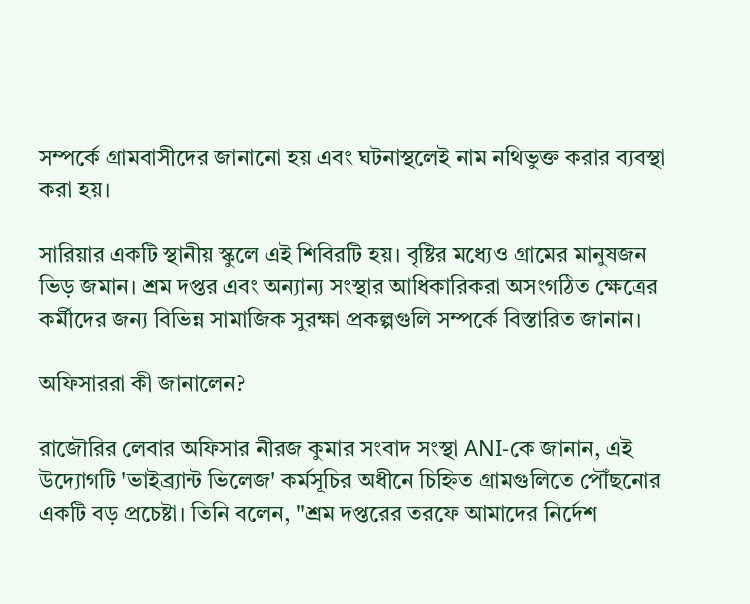সম্পর্কে গ্রামবাসীদের জানানো হয় এবং ঘটনাস্থলেই নাম নথিভুক্ত করার ব্যবস্থা করা হয়।

সারিয়ার একটি স্থানীয় স্কুলে এই শিবিরটি হয়। বৃষ্টির মধ্যেও গ্রামের মানুষজন ভিড় জমান। শ্রম দপ্তর এবং অন্যান্য সংস্থার আধিকারিকরা অসংগঠিত ক্ষেত্রের কর্মীদের জন্য বিভিন্ন সামাজিক সুরক্ষা প্রকল্পগুলি সম্পর্কে বিস্তারিত জানান।

অফিসাররা কী জানালেন?

রাজৌরির লেবার অফিসার নীরজ কুমার সংবাদ সংস্থা ANI-কে জানান, এই উদ্যোগটি 'ভাইব্র্যান্ট ভিলেজ' কর্মসূচির অধীনে চিহ্নিত গ্রামগুলিতে পৌঁছনোর একটি বড় প্রচেষ্টা। তিনি বলেন, "শ্রম দপ্তরের তরফে আমাদের নির্দেশ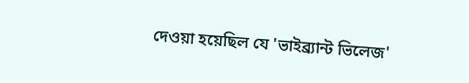দেওয়া হয়েছিল যে 'ভাইব্র্যান্ট ভিলেজ'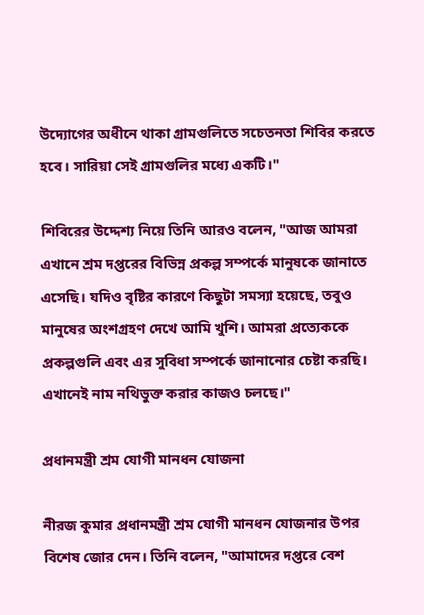উদ্যোগের অধীনে থাকা গ্রামগুলিতে সচেতনতা শিবির করতে হবে। সারিয়া সেই গ্রামগুলির মধ্যে একটি।"

শিবিরের উদ্দেশ্য নিয়ে তিনি আরও বলেন, "আজ আমরা এখানে শ্রম দপ্তরের বিভিন্ন প্রকল্প সম্পর্কে মানুষকে জানাতে এসেছি। যদিও বৃষ্টির কারণে কিছুটা সমস্যা হয়েছে, তবুও মানুষের অংশগ্রহণ দেখে আমি খুশি। আমরা প্রত্যেককে প্রকল্পগুলি এবং এর সুবিধা সম্পর্কে জানানোর চেষ্টা করছি। এখানেই নাম নথিভুক্ত করার কাজও চলছে।"

প্রধানমন্ত্রী শ্রম যোগী মানধন যোজনা

নীরজ কুমার প্রধানমন্ত্রী শ্রম যোগী মানধন যোজনার উপর বিশেষ জোর দেন। তিনি বলেন, "আমাদের দপ্তরে বেশ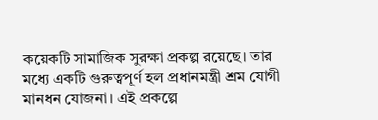কয়েকটি সামাজিক সুরক্ষা প্রকল্প রয়েছে। তার মধ্যে একটি গুরুত্বপূর্ণ হল প্রধানমন্ত্রী শ্রম যোগী মানধন যোজনা। এই প্রকল্পে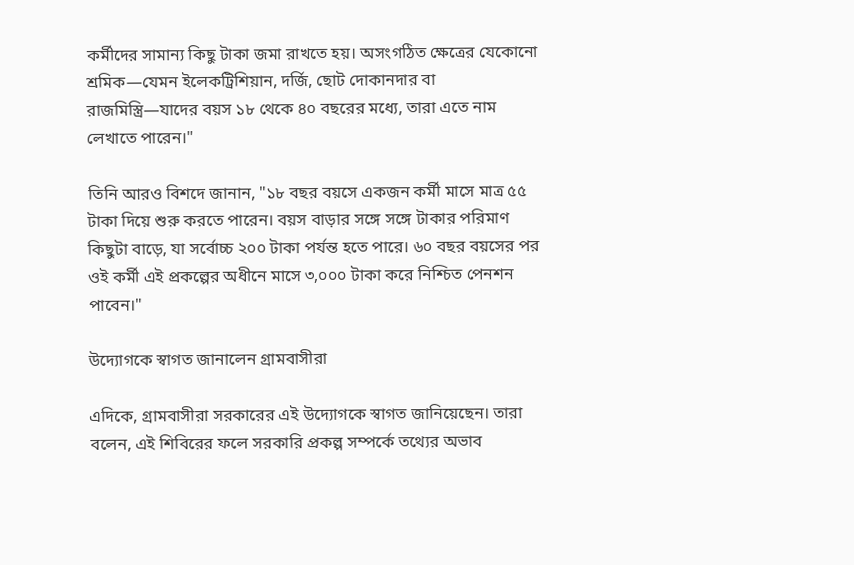কর্মীদের সামান্য কিছু টাকা জমা রাখতে হয়। অসংগঠিত ক্ষেত্রের যেকোনো শ্রমিক—যেমন ইলেকট্রিশিয়ান, দর্জি, ছোট দোকানদার বা রাজমিস্ত্রি—যাদের বয়স ১৮ থেকে ৪০ বছরের মধ্যে, তারা এতে নাম লেখাতে পারেন।"

তিনি আরও বিশদে জানান, "১৮ বছর বয়সে একজন কর্মী মাসে মাত্র ৫৫ টাকা দিয়ে শুরু করতে পারেন। বয়স বাড়ার সঙ্গে সঙ্গে টাকার পরিমাণ কিছুটা বাড়ে, যা সর্বোচ্চ ২০০ টাকা পর্যন্ত হতে পারে। ৬০ বছর বয়সের পর ওই কর্মী এই প্রকল্পের অধীনে মাসে ৩,০০০ টাকা করে নিশ্চিত পেনশন পাবেন।"

উদ্যোগকে স্বাগত জানালেন গ্রামবাসীরা

এদিকে, গ্রামবাসীরা সরকারের এই উদ্যোগকে স্বাগত জানিয়েছেন। তারা বলেন, এই শিবিরের ফলে সরকারি প্রকল্প সম্পর্কে তথ্যের অভাব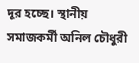দূর হচ্ছে। স্থানীয় সমাজকর্মী অনিল চৌধুরী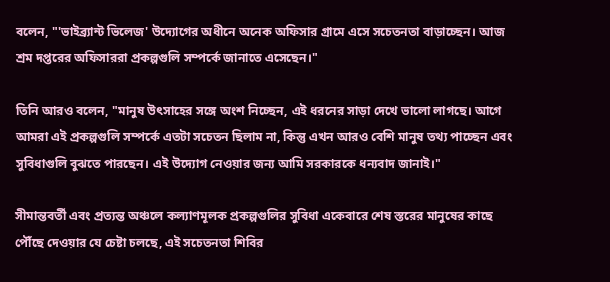বলেন, "'ভাইব্র্যান্ট ভিলেজ' উদ্যোগের অধীনে অনেক অফিসার গ্রামে এসে সচেতনতা বাড়াচ্ছেন। আজ শ্রম দপ্তরের অফিসাররা প্রকল্পগুলি সম্পর্কে জানাতে এসেছেন।"

তিনি আরও বলেন, "মানুষ উৎসাহের সঙ্গে অংশ নিচ্ছেন, এই ধরনের সাড়া দেখে ভালো লাগছে। আগে আমরা এই প্রকল্পগুলি সম্পর্কে এতটা সচেতন ছিলাম না, কিন্তু এখন আরও বেশি মানুষ তথ্য পাচ্ছেন এবং সুবিধাগুলি বুঝতে পারছেন। এই উদ্যোগ নেওয়ার জন্য আমি সরকারকে ধন্যবাদ জানাই।"

সীমান্তবর্তী এবং প্রত্যন্ত অঞ্চলে কল্যাণমূলক প্রকল্পগুলির সুবিধা একেবারে শেষ স্তরের মানুষের কাছে পৌঁছে দেওয়ার যে চেষ্টা চলছে, এই সচেতনতা শিবির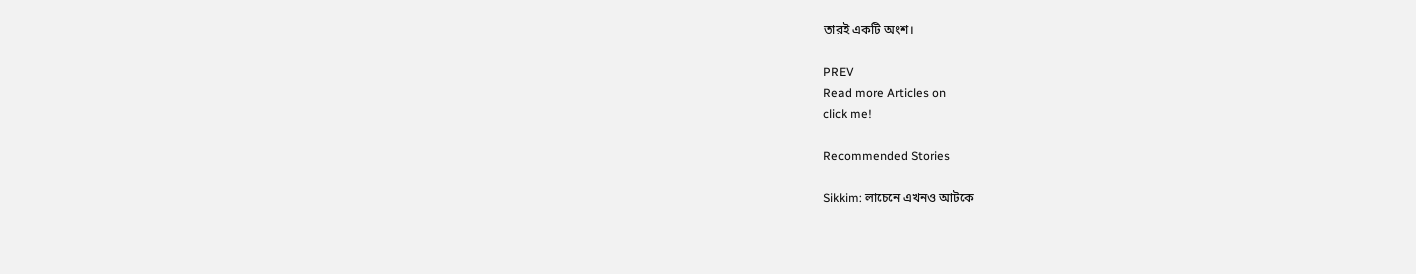তারই একটি অংশ।

PREV
Read more Articles on
click me!

Recommended Stories

Sikkim: লাচেনে এখনও আটকে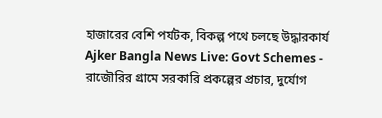হাজারের বেশি পর্যটক, বিকল্প পথে চলছে উদ্ধারকার্য
Ajker Bangla News Live: Govt Schemes - রাজৌরির গ্রামে সরকারি প্রকল্পের প্রচার, দুর্যোগ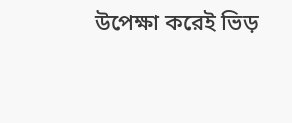উপেক্ষা করেই ভিড়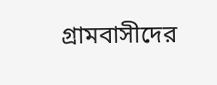গ্রামবাসীদের